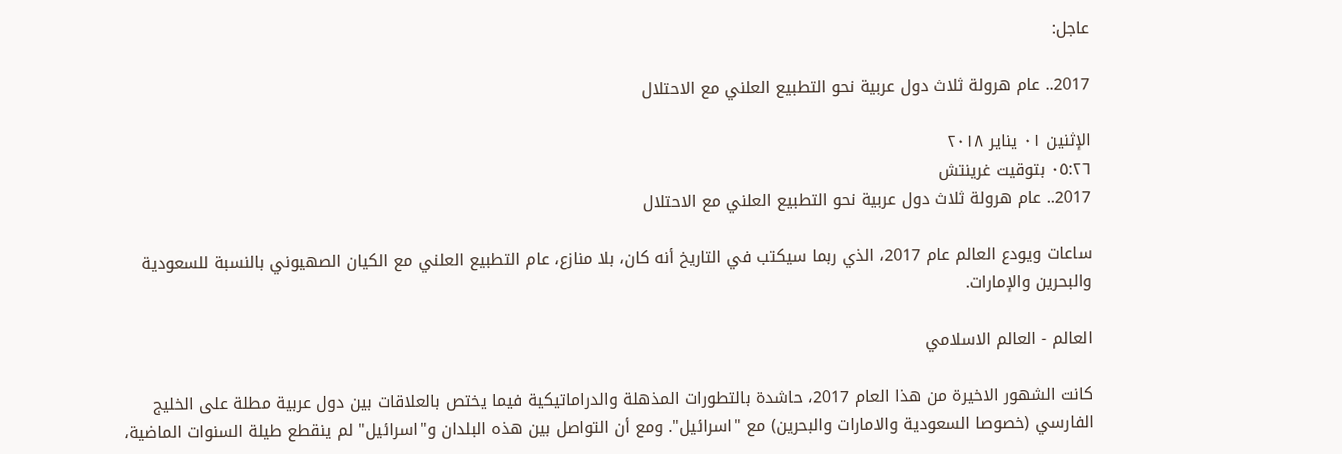عاجل:

2017.. عام هرولة ثلاث دول عربية نحو التطبيع العلني مع الاحتلال

الإثنين ٠١ يناير ٢٠١٨
٠٥:٢٦ بتوقيت غرينتش
2017.. عام هرولة ثلاث دول عربية نحو التطبيع العلني مع الاحتلال

ساعات ويودع العالم عام 2017، الذي ربما سيكتب في التاريخ أنه كان، بلا منازع، عام التطبيع العلني مع الكيان الصهيوني بالنسبة للسعودية والبحرين والإمارات.

العالم - العالم الاسلامي

كانت الشهور الاخيرة من هذا العام 2017، حاشدة بالتطورات المذهلة والدراماتيكية فيما يختص بالعلاقات بين دول عربية مطلة على الخليج الفارسي (خصوصا السعودية والامارات والبحرين) مع "اسرائيل". ومع أن التواصل بين هذه البلدان و"اسرائيل" لم ينقطع طيلة السنوات الماضية،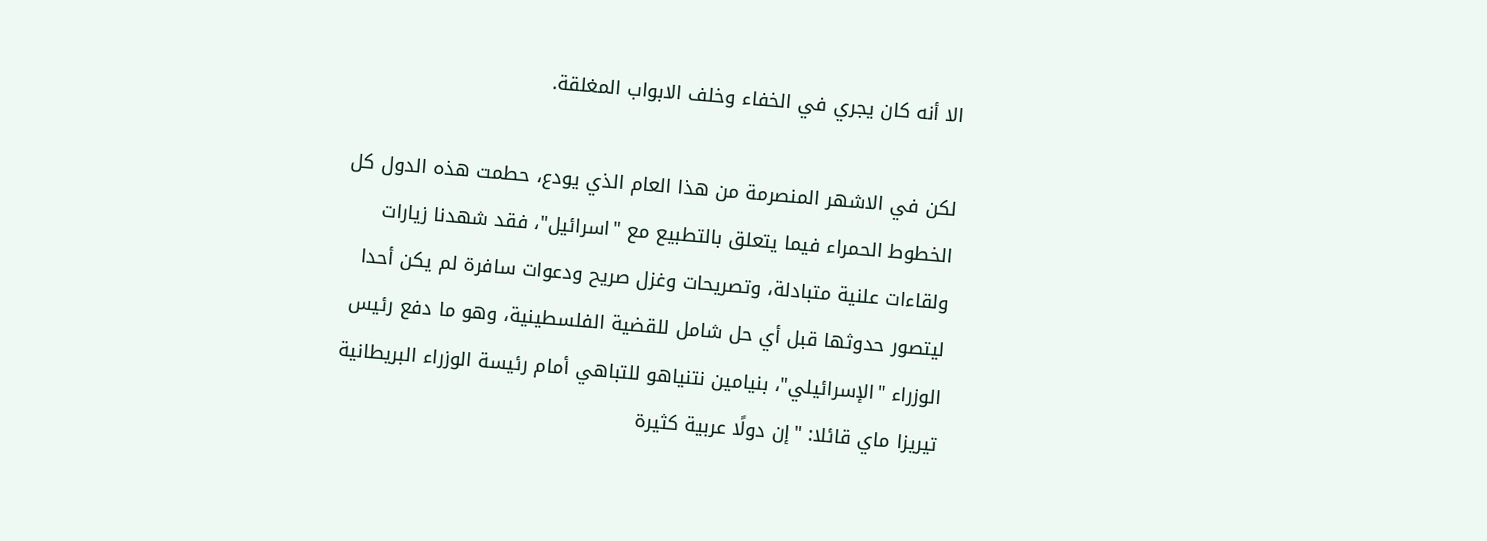الا أنه كان يجري في الخفاء وخلف الابواب المغلقة.

لكن في الاشهر المنصرمة من هذا العام الذي يودع، حطمت هذه الدول كل الخطوط الحمراء فيما يتعلق بالتطبيع مع "اسرائيل"، فقد شهدنا زيارات ولقاءات علنية متبادلة، وتصريحات وغزل صريح ودعوات سافرة لم يكن أحدا ليتصور حدوثها قبل أي حل شامل للقضية الفلسطينية، وهو ما دفع رئيس الوزراء "الإسرائيلي"، بنيامين نتنياهو للتباهي أمام رئيسة الوزراء البريطانية تيريزا ماي قائلا: "إن دولًا عربية كثيرة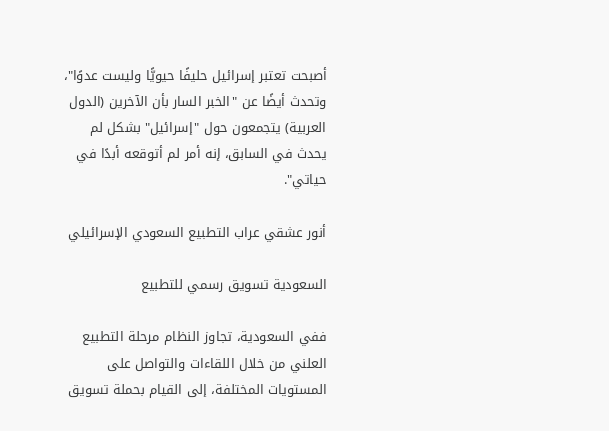أصبحت تعتبر إسرائيل حليفًا حيويًّا وليست عدوًا"، وتحدث أيضًا عن "الخبر السار بأن الآخرين (الدول العربية) يتجمعون حول "إسرائيل" بشكل لم يحدث في السابق، إنه أمر لم أتوقعه أبدًا في حياتي".

أنور عشقي عراب التطبيع السعودي الإسرائيلي

السعودية تسويق رسمي للتطبيع

ففي السعودية، تجاوز النظام مرحلة التطبيع العلني من خلال اللقاءات والتواصل على المستويات المختلفة، إلى القيام بحملة تسويق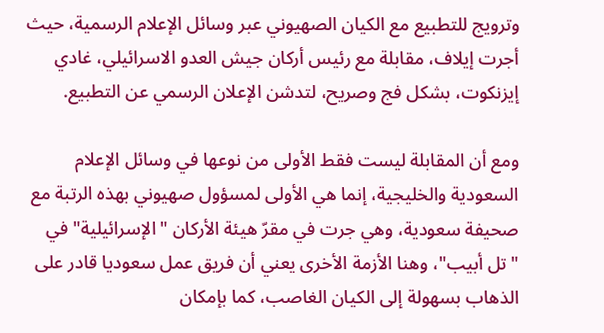وترويج للتطبيع مع الكيان الصهيوني عبر وسائل الإعلام الرسمية، حيث أجرت إيلاف، مقابلة مع رئيس أركان جيش العدو الاسرائيلي، غادي إيزنكوت، بشكل فج وصريح، لتدشن الإعلان الرسمي عن التطبيع.

ومع أن المقابلة ليست فقط الأولى من نوعها في وسائل الإعلام السعودية والخليجية، إنما هي الأولى لمسؤول صهيوني بهذه الرتبة مع صحيفة سعودية، وهي جرت في مقرّ هيئة الأركان "الإسرائيلية" في "تل أبيب"، وهنا الأزمة الأخرى يعني أن فريق عمل سعوديا قادر على الذهاب بسهولة إلى الكيان الغاصب، كما بإمكان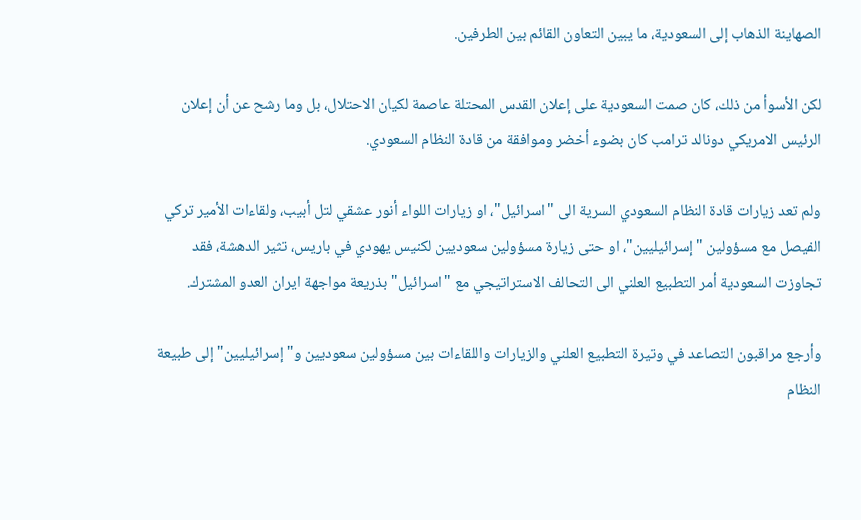الصهاينة الذهاب إلى السعودية، ما يبين التعاون القائم بين الطرفين.

لكن الأسوأ من ذلك، كان صمت السعودية على إعلان القدس المحتلة عاصمة لكيان الاحتلال، بل وما رشح عن أن إعلان الرئيس الامريكي دونالد ترامب كان بضوء أخضر وموافقة من قادة النظام السعودي.

ولم تعد زيارات قادة النظام السعودي السرية الى "اسرائيل"، او زيارات اللواء أنور عشقي لتل أبيب، ولقاءات الأمير تركي الفيصل مع مسؤولين "إسرائيليين"، او حتى زيارة مسؤولين سعوديين لكنيس يهودي في باريس، تثير الدهشة، فقد تجاوزت السعودية أمر التطبيع العلني الى التحالف الاستراتيجي مع "اسرائيل" بذريعة مواجهة ايران العدو المشترك.

وأرجع مراقبون التصاعد في وتيرة التطبيع العلني والزيارات واللقاءات بين مسؤولين سعوديين و"إسرائيليين" إلى طبيعة النظام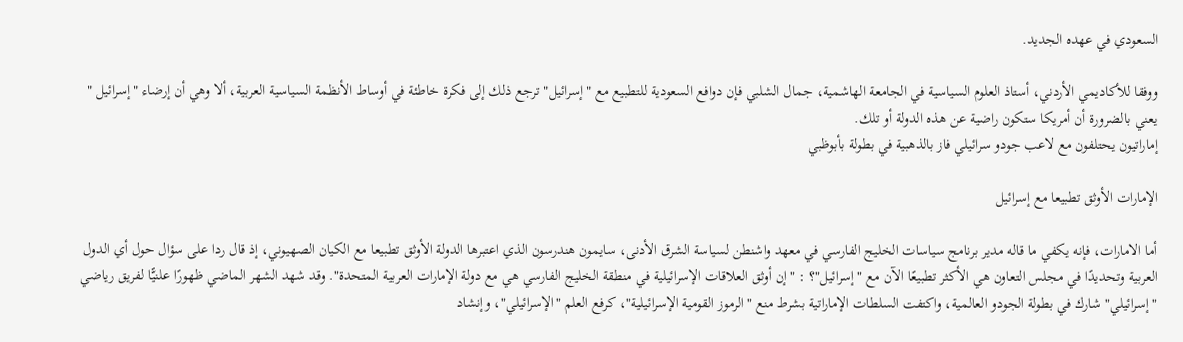السعودي في عهده الجديد.

ووفقا للأكاديمي الأردني، أستاذ العلوم السياسية في الجامعة الهاشمية، جمال الشلبي فإن دوافع السعودية للتطبيع مع "إسرائيل" ترجع ذلك إلى فكرة خاطئة في أوساط الأنظمة السياسية العربية، ألا وهي أن إرضاء "إسرائيل " يعني بالضرورة أن أمريكا ستكون راضية عن هذه الدولة أو تلك.
إماراتيون يحتلفون مع لاعب جودو سرائيلي فاز بالذهبية في بطولة بأبوظبي

الإمارات الأوثق تطبيعا مع إسرائيل

أما الامارات، فإنه يكفي ما قاله مدير برنامج سياسات الخليج الفارسي في معهد واشنطن لسياسة الشرق الأدنى، سايمون هندرسون الذي اعتبرها الدولة الأوثق تطبيعا مع الكيان الصهيوني، إذ قال ردا على سؤال حول أي الدول العربية وتحديدًا في مجلس التعاون هي الأكثر تطبيعًا الآن مع "إسرائيل"؟ : "إن أوثق العلاقات الإسرائيلية في منطقة الخليج الفارسي هي مع دولة الإمارات العربية المتحدة". وقد شهد الشهر الماضي ظهورًا علنيًّا لفريق رياضي "إسرائيلي" شارك في بطولة الجودو العالمية، واكتفت السلطات الإماراتية بشرط منع "الرموز القومية الإسرائيلية"، كرفع العلم "الإسرائيلي"، وإنشاد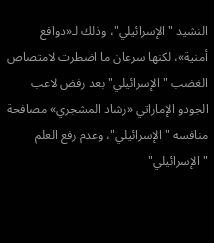النشيد "الإسرائيلي"، وذلك لـ«دوافع أمنية»، لكنها سرعان ما اضطرت لامتصاص الغضب "الإسرائيلي" بعد رفض لاعب الجودو الإماراتي «رشاد المشجري» مصافحة منافسه "الإسرائيلي"، وعدم رفع العلم "الإسرائيلي"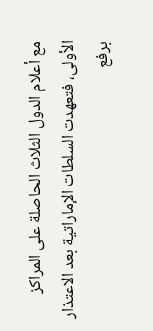مع أعلام الدول الثلاث الحاصلة على المراكز الأولى، فتعهدت السلطات الإماراتية بعد الاعتذار برفع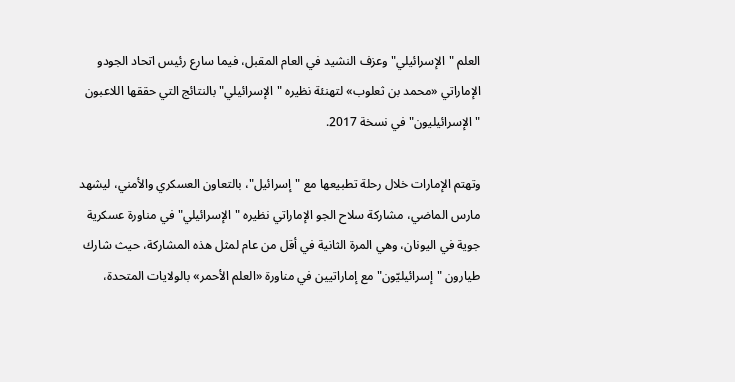العلم "الإسرائيلي" وعزف النشيد في العام المقبل، فيما سارع رئيس اتحاد الجودو الإماراتي «محمد بن ثعلوب» لتهنئة نظيره "الإسرائيلي" بالنتائج التي حققها اللاعبون "الإسرائيليون" في نسخة 2017.

وتهتم الإمارات خلال رحلة تطبيعها مع "إسرائيل"، بالتعاون العسكري والأمني، ليشهد مارس الماضي، مشاركة سلاح الجو الإماراتي نظيره "الإسرائيلي" في مناورة عسكرية جوية في اليونان، وهي المرة الثانية في أقل من عام لمثل هذه المشاركة، حيث شارك طيارون "إسرائيليّون" مع إماراتيين في مناورة «العلم الأحمر» بالولايات المتحدة،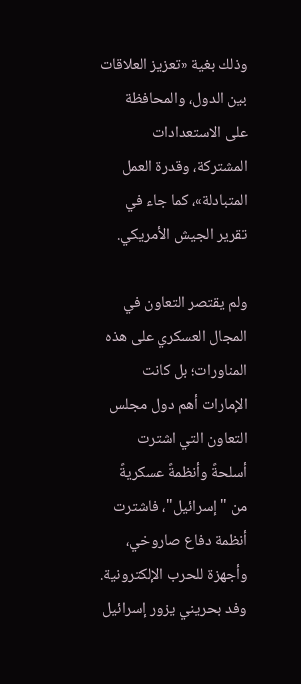وذلك بغية «تعزيز العلاقات بين الدول، والمحافظة على الاستعدادات المشتركة، وقدرة العمل المتبادلة»، كما جاء في تقرير الجيش الأمريكي.

ولم يقتصر التعاون في المجال العسكري على هذه المناورات؛ بل كانت الإمارات أهم دول مجلس التعاون التي اشترت أسلحةً وأنظمةً عسكريةً من "إسرائيل"، فاشترت أنظمة دفاع صاروخي، وأجهزة للحرب الإلكترونية.
وفد بحريني يزور إسرائيل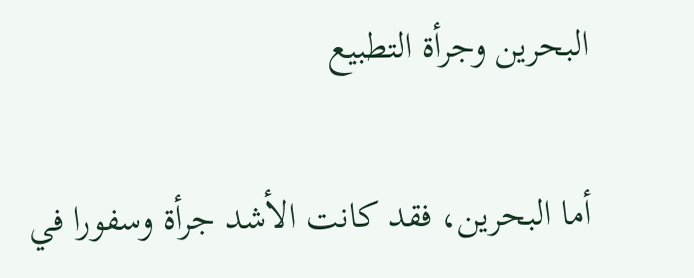البحرين وجرأة التطبيع

أما البحرين، فقد كانت الأشد جرأة وسفورا في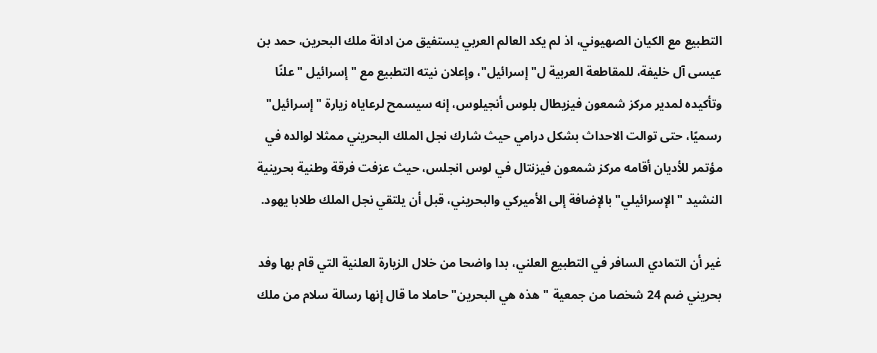التطبيع مع الكيان الصهيوني، اذ لم يكد العالم العربي يستفيق من ادانة ملك البحرين، حمد بن عيسى آل خليفة، للمقاطعة العربية ل"إسرائيل"، وإعلان نيته التطبيع مع "إسرائيل " علنًا وتأكيده لمدير مركز شمعون فيزيطال بلوس أنجيلوس، إنه سيسمح لرعاياه زيارة "إسرائيل" رسميًا، حتى توالت الاحداث بشكل درامي حيث شارك نجل الملك البحريني ممثلا لوالده في مؤتمر للأديان أقامه مركز شمعون فيزنتال في لوس انجلس، حيث عزفت فرقة وطنية بحرينية النشيد "الإسرائيلي" بالإضافة إلى الأميركي والبحريني، قبل أن يلتقي نجل الملك طلابا يهود.

غير أن التمادي السافر في التطبيع العلني، بدا واضحا من خلال الزيارة العلنية التي قام بها وفد بحريني ضم 24 شخصا من جمعية "هذه هي البحرين" حاملا ما قال إنها رسالة سلام من ملك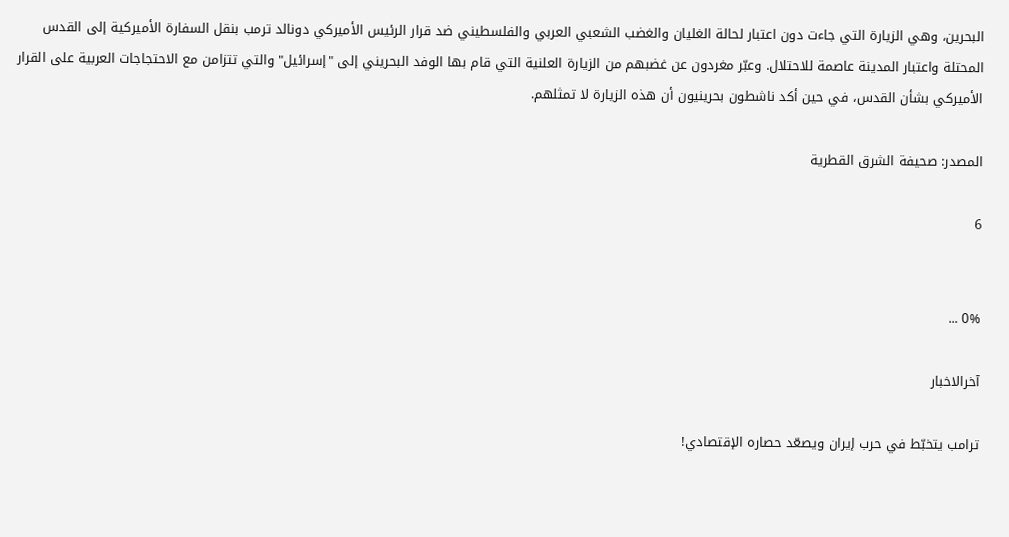البحرين، وهي الزيارة التي جاءت دون اعتبار لحالة الغليان والغضب الشعبي العربي والفلسطيني ضد قرار الرئيس الأميركي دونالد ترمب بنقل السفارة الأميركية إلى القدس المحتلة واعتبار المدينة عاصمة للاحتلال. وعبّر مغردون عن غضبهم من الزيارة العلنية التي قام بها الوفد البحريني إلى "إسرائيل" والتي تتزامن مع الاحتجاجات العربية على القرار الأميركي بشأن القدس، في حين أكد ناشطون بحرينيون أن هذه الزيارة لا تمثلهم.

المصدر: صحيفة الشرق القطرية

6


0% ...

آخرالاخبار

ترامب يتخبّط في حرب إيران ويصعّد حصاره الإقتصادي!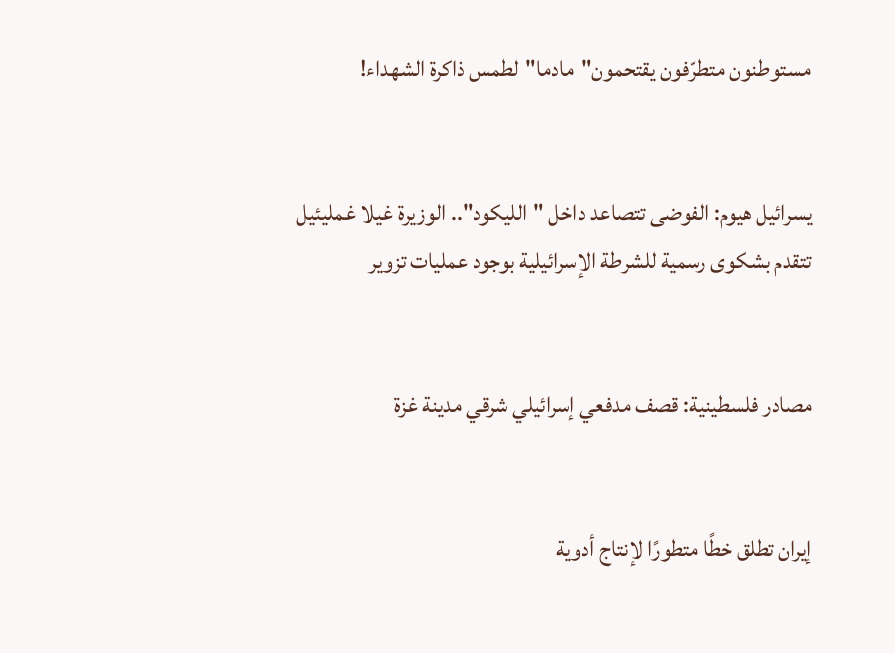مستوطنون متطرّفون يقتحمون"مادما"لطمس ذاكرة الشهداء!


يسرائيل هيوم: الفوضى تتصاعد داخل "الليكود".. الوزيرة غيلا غمليئيل تتقدم بشكوى رسمية للشرطة الإسرائيلية بوجود عمليات تزوير


مصادر فلسطينية: قصف مدفعي إسرائيلي شرقي مدينة غزة


إيران تطلق خطًا متطورًا لإنتاج أدوية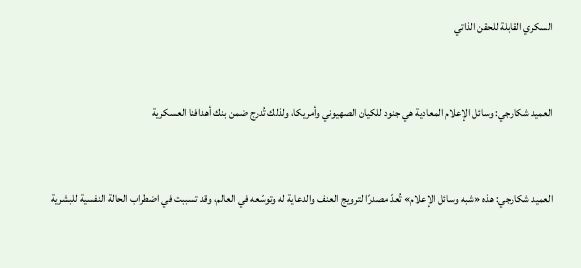السكري القابلة للحقن الذاتي


العميد شكارجي: وسائل الإعلام المعادية هي جنود للكيان الصهيوني وأمريكا، ولذلك تُدرج ضمن بنك أهدافنا العسكرية


العميد شكارجي: هذه «شبه وسائل الإعلام» تُعدّ مصدرًا لترويج العنف والدعاية له وتوسّعه في العالم، وقد تسببت في اضطراب الحالة النفسية للبشرية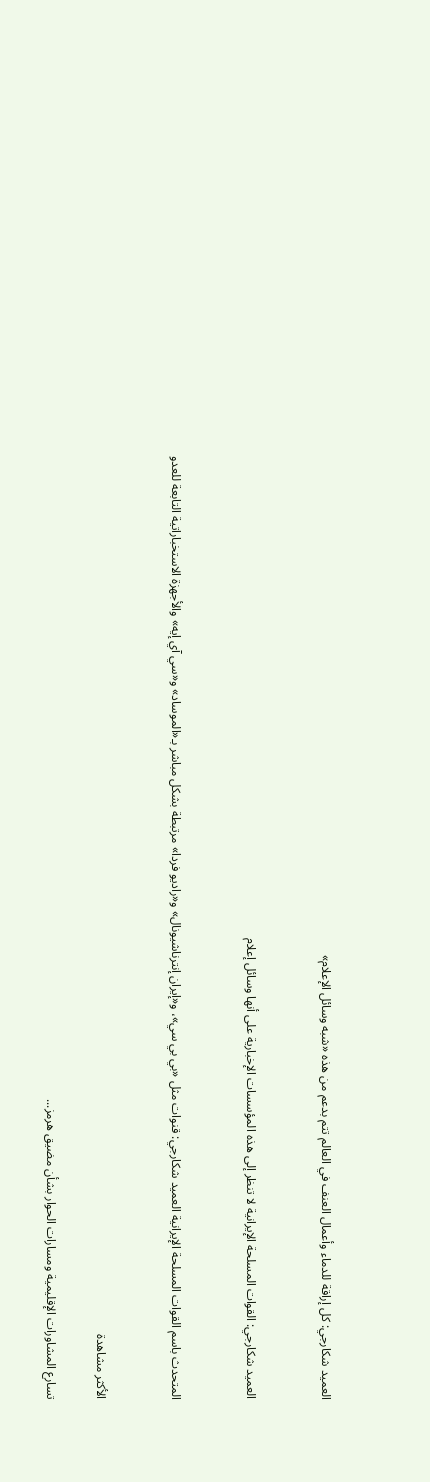العميد شكارجي: كل إراقة للدماء وأعمال العنف في العالم تتم بدعم من هذه «شبه وسائل الإعلام»


العميد شكارجي: القوات المسلحة الإيرانية لا تنظر إلى هذه المؤسسات الإخبارية على أنها وسائل إعلام


المتحدث باسم القوات المسلحة الإيرانية العميد شكارجي: قنوات مثل «بي بي سي»، و«إيران إنترناشيونال» و«راديو فردا» مرتبطة بشكل مباشر بـ«الموساد» و«سي آي إيه» والأجهزة الاستخباراتية التابعة للعدو


الأكثر مشاهدة

تسارع المشاورات الإقليمية ومسارات الحوار بشأن مضيق هرمز...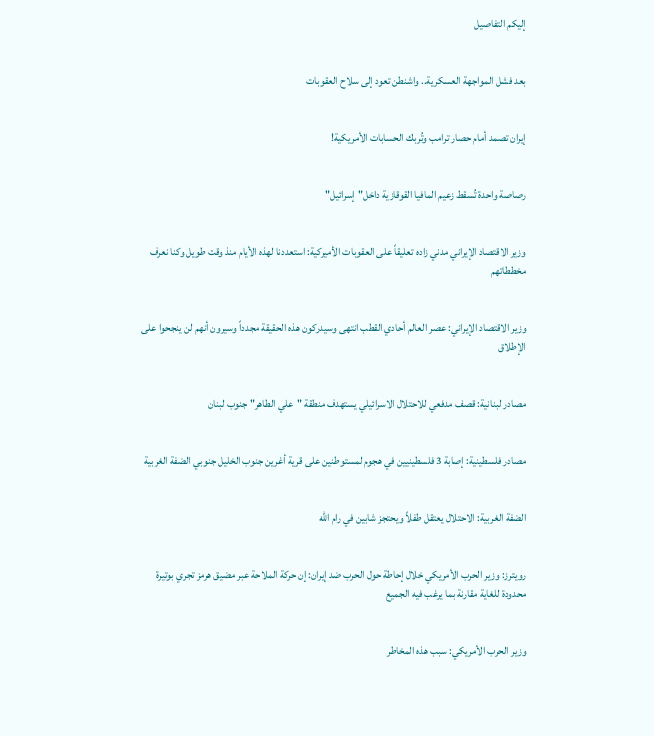إليكم التفاصيل


بعد فشل المواجهة العسكرية.. واشنطن تعود إلى سلاح العقوبات


إيران تصمد أمام حصار ترامب وتُربك الحسابات الأمريكية!


رصاصة واحدة تُسقط زعيم المافيا القوقازية داخل"إسرائيل"


وزير الاقتصاد الإيراني مدني زاده تعليقاً على العقوبات الأميركية: استعددنا لهذه الأيام منذ وقت طويل وكنا نعرف مخططاتهم


وزير الاقتصاد الإيراني: عصر العالم أحادي القطب انتهى وسيدركون هذه الحقيقة مجدداً وسيرون أنهم لن ينجحوا على الإطلاق


مصادر لبنانية: قصف مدفعي للاحتلال الاسرائيلي يستهدف منطقة "علي الطاهر" جنوب لبنان


مصادر فلسطينية: إصابة 3 فلسطينيين في هجوم لمستوطنين على قرية أغرين جنوب الخليل جنوبي الضفة الغربية


الضفة الغربية: الاحتلال يعتقل طفلاً ويحتجز شابين في رام الله


رويترز: وزير الحرب الأمريكي خلال إحاطة حول الحرب ضد إيران: إن حركة الملاحة عبر مضيق هرمز تجري بوتيرة محدودة للغاية مقارنة بما يرغب فيه الجميع


وزير الحرب الأمريكي: سبب هذه المخاطر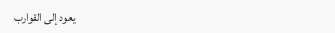يعود إلى القوارب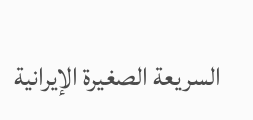السريعة الصغيرة الإيرانية